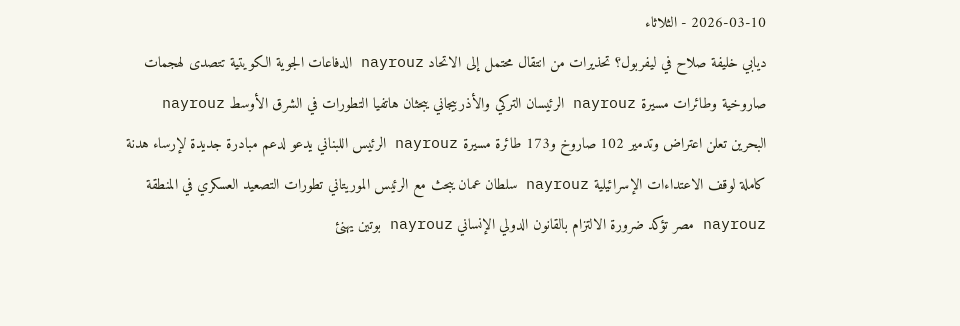2026-03-10 - الثلاثاء
ديابي خليفة صلاح في ليفربول؟ تحذيرات من انتقال محتمل إلى الاتحاد nayrouz الدفاعات الجوية الكويتية تتصدى لهجمات صاروخية وطائرات مسيرة nayrouz الرئيسان التركي والأذربيجاني يبحثان هاتفيا التطورات في الشرق الأوسط nayrouz البحرين تعلن اعتراض وتدمير 102 صاروخ و173 طائرة مسيرة nayrouz الرئيس اللبناني يدعو لدعم مبادرة جديدة لإرساء هدنة كاملة لوقف الاعتداءات الإسرائيلية nayrouz سلطان عمان يبحث مع الرئيس الموريتاني تطورات التصعيد العسكري في المنطقة nayrouz مصر تؤكد ضرورة الالتزام بالقانون الدولي الإنساني nayrouz بوتين يهنئ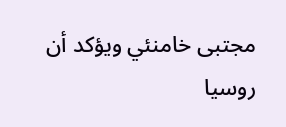مجتبى خامنئي ويؤكد أن روسيا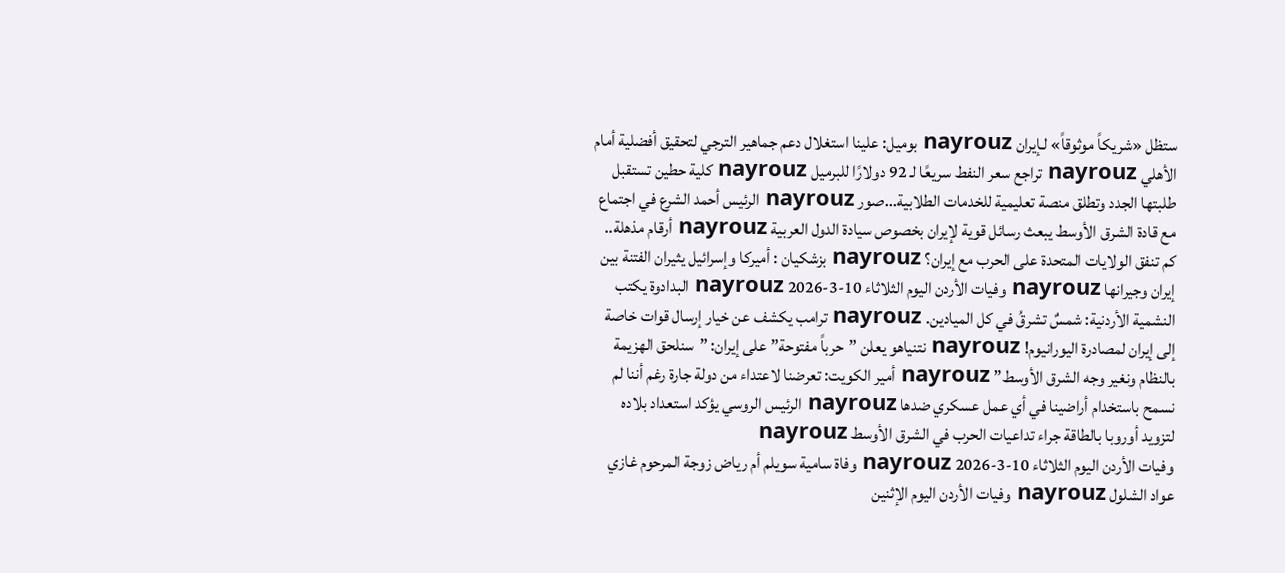ستظل «شريكاً موثوقاً» لـإيران nayrouz بوميل: علينا استغلال دعم جماهير الترجي لتحقيق أفضلية أمام الأهلي nayrouz تراجع سعر النفط سريعًا لـ 92 دولارًا للبرميل nayrouz كلية حطين تستقبل طلبتها الجدد وتطلق منصة تعليمية للخدمات الطلابية...صور nayrouz الرئيس أحمد الشرع في اجتماع مع قادة الشرق الأوسط يبعث رسائل قوية لإيران بخصوص سيادة الدول العربية nayrouz أرقام مذهلة.. كم تنفق الولايات المتحدة على الحرب مع إيران؟ nayrouz بزشكيان : أميركا وإسرائيل يثيران الفتنة بين إيران وجيرانها nayrouz وفيات الأردن اليوم الثلاثاء 10-3-2026 nayrouz البدادوة يكتب النشمية الأردنية: شمسٌ تشرقُ في كل الميادين. nayrouz ترامب يكشف عن خيار إرسال قوات خاصة إلى إيران لمصادرة اليورانيوم! nayrouz نتنياهو يعلن ”حرباً مفتوحة” على إيران: ”سنلحق الهزيمة بالنظام ونغير وجه الشرق الأوسط” nayrouz أمير الكويت: تعرضنا لاعتداء من دولة جارة رغم أننا لم نسمح باستخدام أراضينا في أي عمل عسكري ضدها nayrouz الرئيس الروسي يؤكد استعداد بلاده لتزويد أوروبا بالطاقة جراء تداعيات الحرب في الشرق الأوسط nayrouz
وفيات الأردن اليوم الثلاثاء 10-3-2026 nayrouz وفاة سامية سويلم أم رياض زوجة المرحوم غازي عواد الشلول nayrouz وفيات الأردن اليوم الإثنين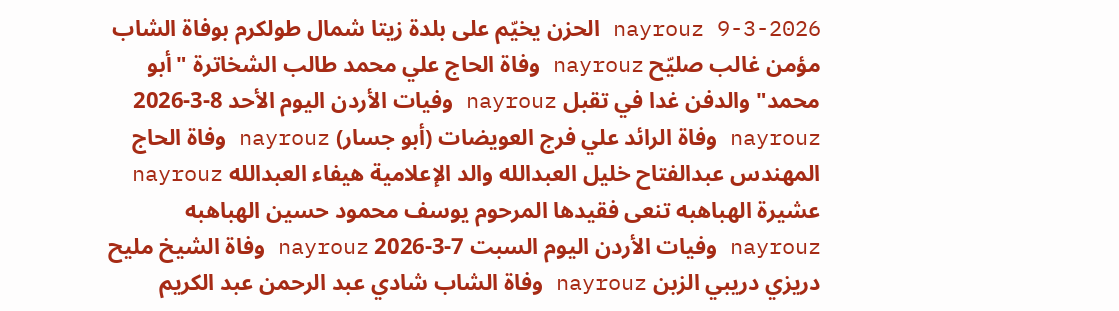9-3-2026 nayrouz الحزن يخيّم على بلدة زيتا شمال طولكرم بوفاة الشاب مؤمن غالب صليّح nayrouz وفاة الحاج علي محمد طالب الشخاترة "أبو محمد" والدفن غدا في تقبل nayrouz وفيات الأردن اليوم الأحد 8-3-2026 nayrouz وفاة الرائد علي فرج العويضات (أبو جسار) nayrouz وفاة الحاج المهندس عبدالفتاح خليل العبدالله والد الإعلامية هيفاء العبدالله nayrouz عشيرة الهباهبه تنعى فقيدها المرحوم يوسف محمود حسين الهباهبه nayrouz وفيات الأردن اليوم السبت 7-3-2026 nayrouz وفاة الشيخ مليح دريزي دريبي الزبن nayrouz وفاة الشاب شادي عبد الرحمن عبد الكريم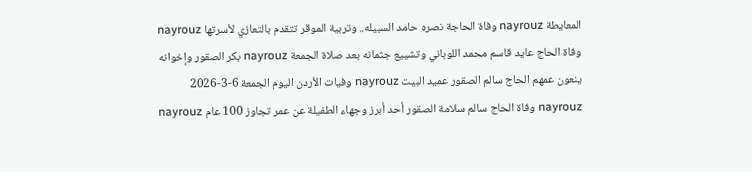المعايطة nayrouz وفاة الحاجة نصره حامد السبيله.. وتربية الموقر تتقدم بالتعازي لأسرتها nayrouz وفاة الحاج عايد قاسم محمد اللوباني وتشييع جثمانه بعد صلاة الجمعة nayrouz بكر الصقور وإخوانه ينعون عمهم الحاج سالم الصقور عميد البيت nayrouz وفيات الأردن اليوم الجمعة 6-3-2026 nayrouz وفاة الحاج سالم سلامة الصقور أحد أبرز وجهاء الطفيلة عن عمر تجاوز 100 عام nayrouz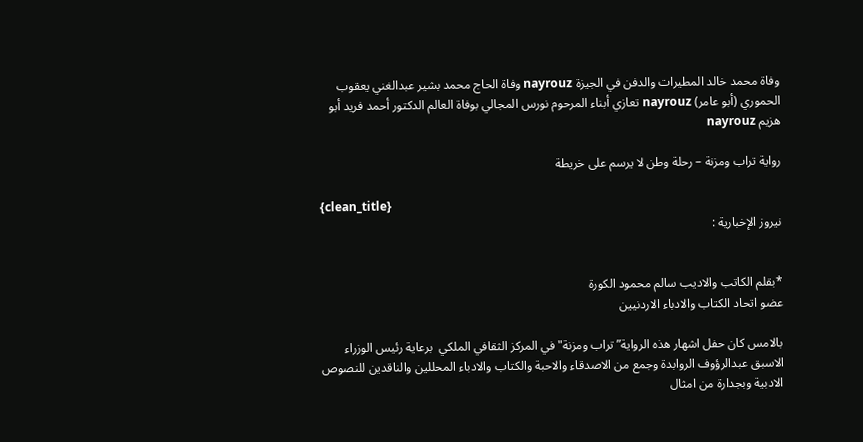وفاة محمد خالد المطيرات والدفن في الجيزة nayrouz وفاة الحاج محمد بشير عبدالغني يعقوب الحموري (أبو عامر) nayrouz تعازي أبناء المرحوم نورس المجالي بوفاة العالم الدكتور أحمد فريد أبو هزيم nayrouz

رواية تراب ومزنة – رحلة وطن لا يرسم على خريطة

{clean_title}
نيروز الإخبارية :


*بقلم الكاتب والاديب سالم محمود الكورة
عضو اتحاد الكتاب والادباء الاردنيين

بالامس كان حفل اشهار هذه الرواية” تراب ومزنة"في المركز الثقافي الملكي  برعاية رئيس الوزراء الاسبق عبدالرؤوف الروابدة وجمع من الاصدقاء والاحبة والكتاب والادباء المحللين والناقدين للنصوص الادبية وبجدارة من امثال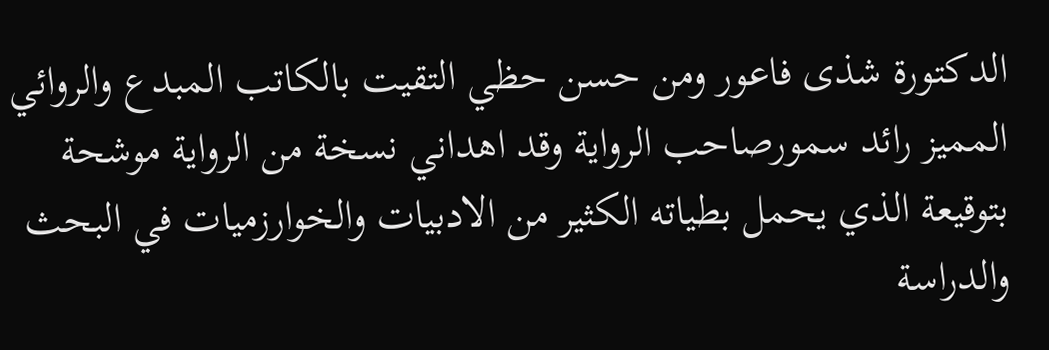الدكتورة شذى فاعور ومن حسن حظي التقيت بالكاتب المبدع والروائي المميز رائد سمورصاحب الرواية وقد اهداني نسخة من الرواية موشحة بتوقيعة الذي يحمل بطياته الكثير من الادبيات والخوارزميات في البحث والدراسة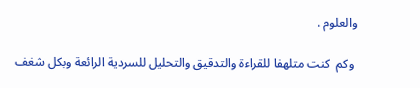والعلوم .

 وكم  كنت متلهفا للقراءة والتدقيق والتحليل للسردية الرائعة وبكل شغف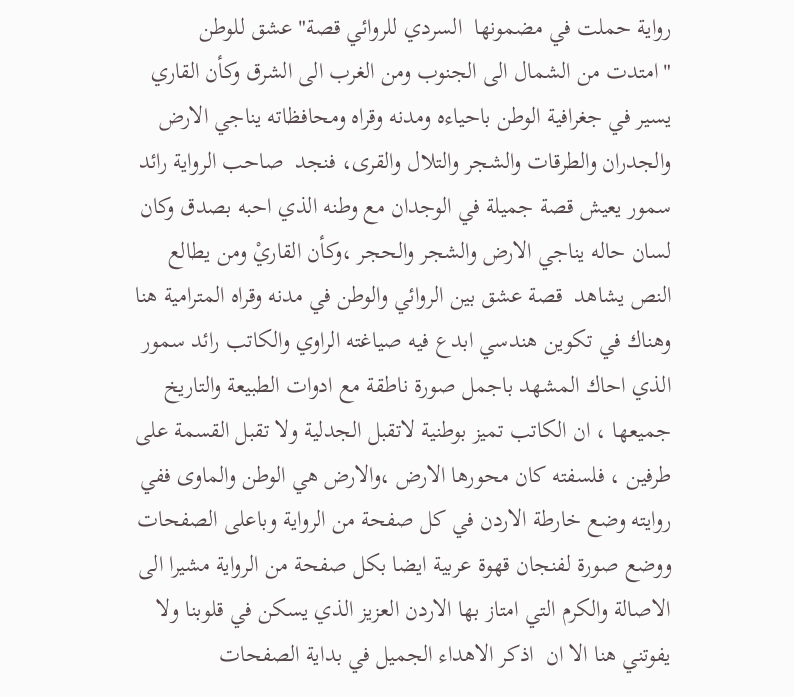رواية حملت في مضمونها  السردي للروائي قصة" عشق للوطن  "امتدت من الشمال الى الجنوب ومن الغرب الى الشرق وكأن القاري يسير في جغرافية الوطن باحياءه ومدنه وقراه ومحافظاته يناجي الارض والجدران والطرقات والشجر والتلال والقرى، فنجد  صاحب الرواية رائد سمور يعيش قصة جميلة في الوجدان مع وطنه الذي احبه بصدق وكان لسان حاله يناجي الارض والشجر والحجر ،وكأن القاريْ ومن يطالع النص يشاهد  قصة عشق بين الروائي والوطن في مدنه وقراه المترامية هنا وهناك في تكوين هندسي ابدع فيه صياغته الراوي والكاتب رائد سمور الذي احاك المشهد باجمل صورة ناطقة مع ادوات الطبيعة والتاريخ جميعها ، ان الكاتب تميز بوطنية لاتقبل الجدلية ولا تقبل القسمة على  طرفين ، فلسفته كان محورها الارض ،والارض هي الوطن والماوى ففي روايته وضع خارطة الاردن في كل صفحة من الرواية وباعلى الصفحات ووضع صورة لفنجان قهوة عربية ايضا بكل صفحة من الرواية مشيرا الى الاصالة والكرم التي امتاز بها الاردن العزيز الذي يسكن في قلوبنا ولا يفوتني هنا الا ان  اذكر الاهداء الجميل في بداية الصفحات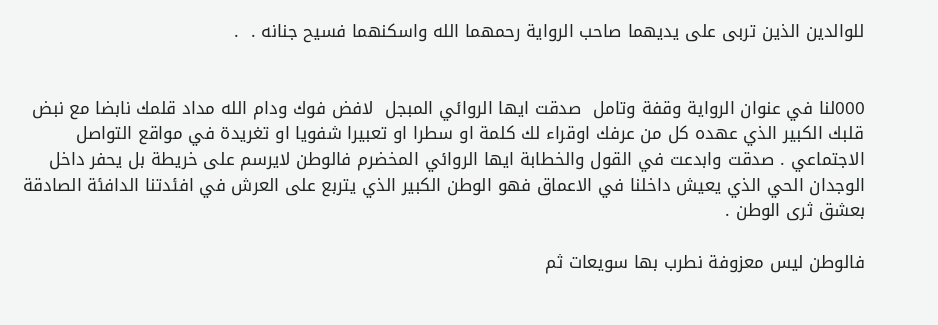للوالدين الذين تربى على يديهما صاحب الرواية رحمهما الله واسكنهما فسيح جنانه .  .


000لنا في عنوان الرواية وقفة وتامل  صدقت ايها الروائي المبجل  لافض فوك ودام الله مداد قلمك نابضا مع نبض قلبك الكبير الذي عهده كل من عرفك اوقراء لك كلمة او سطرا او تعبيرا شفويا او تغريدة في مواقع التواصل الاجتماعي . صدقت وابدعت في القول والخطابة ايها الروائي المخضرم فالوطن لايرسم على خريطة بل يحفر داخل الوجدان الحي الذي يعيش داخلنا في الاعماق فهو الوطن الكبير الذي يتربع على العرش في افئدتنا الدافئة الصادقة بعشق ثرى الوطن .

فالوطن ليس معزوفة نطرب بها سويعات ثم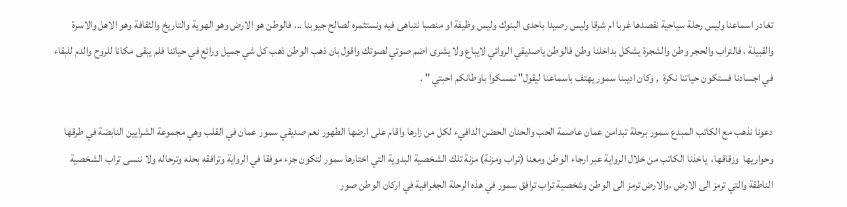تغادر اسماعنا وليس رحلة سياحية نقصدها غربا ام شرقا وليس رصيدا باحدى البنوك وليس وظيفة او منصبا نتباهى فيه ونستثمره لصالح جيوبنا ... فالوطن هو الارض وهو الهوية والتاريخ والثقافة وهو الاهل والاسرة والقبيلة ، فالتراب والحجر وطن والشجرة يشكل بداخلنا وطن فالوطن ياصديقي الروائي لايباع ولا يشرى اضم صوتي لصوتك واقول بان ذهب الوطن ذهب كل شي جميل ورائع في حياتنا فلم يبقى مكانا للروح والدم للبقاء في اجسادنا فستكون حياتنا نكرة  , وكان اديبنا سمور يهتف باسماعنا ليقول" تمسكوا باوطانكم احبتي " .

دعونا نذهب مع الكاتب المبدع سمور برحلة تبدامن عمان عاصمة الحب والحنان الحضن الدافيء لكل من زارها واقام على ارضها الطهور نعم صديقي سمور عمان في القلب وهي مجموعة الشرايين النابضة في طرقها وحواريها  وزقاقها،  ياخذنا الكاتب من خلال الرواية عبر ارجاء الوطن ومعنا (تراب ومزنة) مزنة تلك الشخصية البدوية التي اختارها سمور لتكون جزء موفقا في الرواية وترافقه بحله وترحاله ولا ننسى تراب الشخصية الناطقة والتي ترمز الى الارض ،والارض ترمز الى الوطن وشخصية تراب ترافق سمور في هذه الرحلة الجغرافية في اركان الوطن صور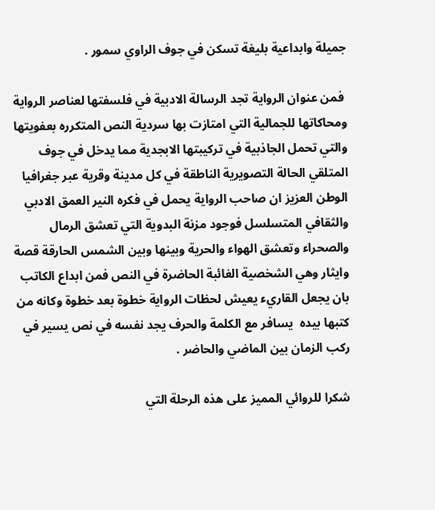جميلة وابداعية بليغة تسكن في جوف الراوي سمور .

 فمن عنوان الرواية تجد الرسالة الادبية في فلسفتها لعناصر الرواية ومحاكاتها للجمالية التي امتازت بها سردية النص المتكرره بعفويتها والتي تحمل الجاذبية في تركيبتها الابجدية مما يدخل في جوف المتلقي الحالة التصويرية الناطقة في كل مدينة وقرية عبر جغرافيا الوطن العزيز ان صاحب الرواية يحمل في فكره النير العمق الادبي والثقافي المتسلسل فوجود مزنة البدوية التي تعشق الرمال والصحراء وتعشق الهواء والحرية وبينها وبين الشمس الحارقة قصة وايثار وهي الشخصية الغائبة الحاضرة في النص فمن ابداع الكاتب بان يجعل القاريء يعيش لحظات الرواية خطوة بعد خطوة وكانه من كتبها بيده  يسافر مع الكلمة والحرف يجد نفسه في نص يسير في ركب الزمان بين الماضي والحاضر .

شكرا للروائي المميز على هذه الرحلة التي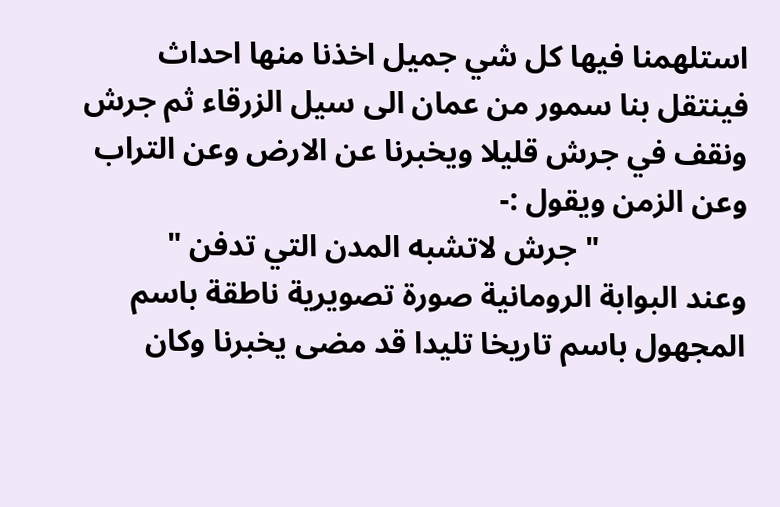استلهمنا فيها كل شي جميل اخذنا منها احداث فينتقل بنا سمور من عمان الى سيل الزرقاء ثم جرش ونقف في جرش قليلا ويخبرنا عن الارض وعن التراب وعن الزمن ويقول :-
                   " جرش لاتشبه المدن التي تدفن "
وعند البوابة الرومانية صورة تصويرية ناطقة باسم المجهول باسم تاريخا تليدا قد مضى يخبرنا وكان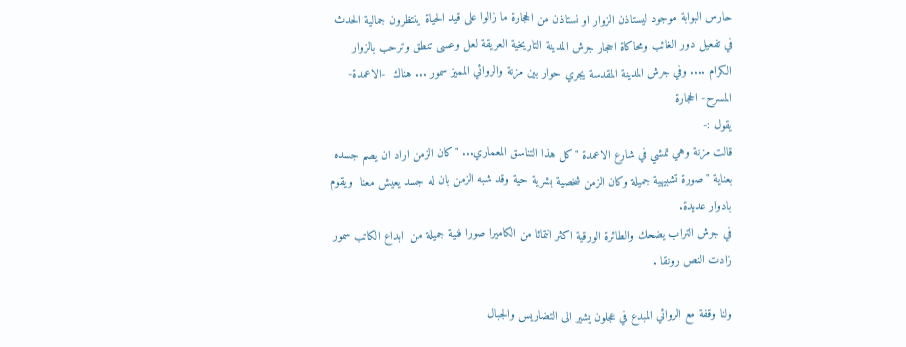حارس البوابة موجود ليستاذن الزوار او نستاذن من الحجارة ما زالوا على قيد الحياة ينتظرون جمالية الحدث في تفعيل دور الغائب ومحاكاة احجار جرش المدينة التاريخية العريقة لعل وعسى تنطق وترحب بالزوار الكرام .... وفي جرش المدينة المقدسة يجري حوار بين مزنة والروائي المميز سمور ... هناك  -الاعمدة- المسرح- الحجارة
يقول :-
قالت مزنة وهي تمشي في شارع الاعمدة "كل هذا التناسق المعماري... "كان الزمن اراد ان يصم جسده بعناية " صورة تشبيهية جميلة وكان الزمن شخصية بشرية حية وقد شبه الزمن بان له جسد يعيش معنا  ويقوم بادوار عديدة.
في جرش التراب يضحك والطائرة الورقية اكثر انتمائا من الكاميرا صورا فنية جميلة من  ابداع الكاتب سمور زادت النص رونقا .

ولنا وقفة مع الروائي المبدع في عجلون يشير الى التضاريس والجبال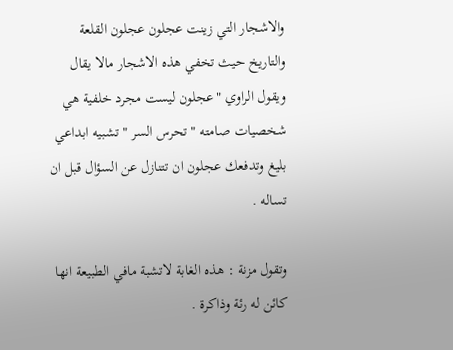والاشجار التي زينت عجلون عجلون القلعة والتاريخ حيث تخفي هذه الاشجار مالا يقال ويقول الراوي "عجلون ليست مجرد خلفية هي  شخصيات صامته " تحرس السر " تشبيه ابداعي بليغ وتدفعك عجلون ان تتنازل عن السؤال قبل ان تساله .

وتقول مزنة : هذه الغابة لاتشبة مافي الطبيعة انها كائن له رئة وذاكرة .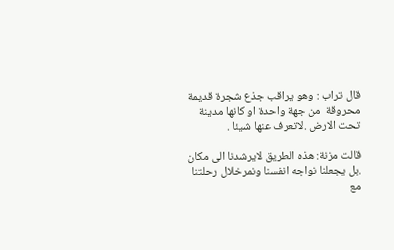قال تراب : وهو يراقب جذع شجرة قديمة محروقة  من جهة واحدة او كانها مدينة تحت الارض .لاتعرف عنها شيئا .

قالت مزنة: هذه الطريق لايرشدنا الى مكان .بل يجعلنا نواجه انفسنا ونمرخلال رحلتنا مع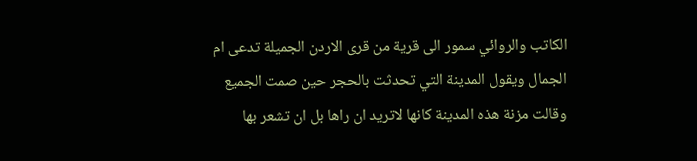الكاتب والروائي سمور الى قرية من قرى الاردن الجميلة تدعى ام الجمال ويقول المدينة التي تحدثت بالحجر حين صمت الجميع وقالت مزنة هذه المدينة كانها لاتريد ان راها بل ان تشعر بها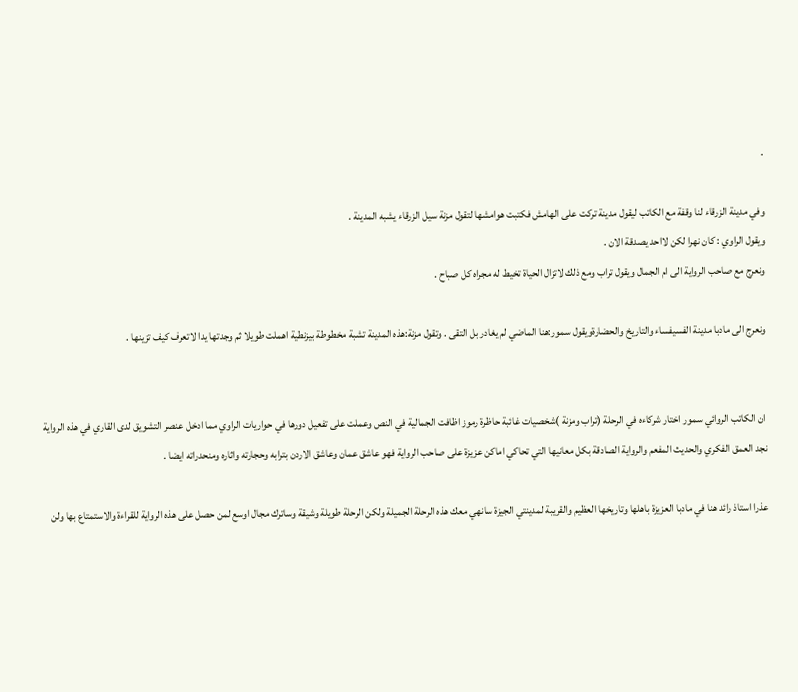.

وفي مدينة الزرقاء لنا وقفة مع الكاتب ليقول مدينة تركت على الهامش فكتبت هوامشها لتقول مزنة سيل الزرقاء يشبه المدينة .
ويقول الراوي : كان نهرا لكن لااحد يصدقة الان .
ونعرج مع صاحب الرواية الى ام الجمال ويقول تراب ومع ذلك لاتزال الحياة تخيط له مجراه كل صباح .

ونعرج الى مادبا مدينة الفسيفساء والتاريخ والحضارةويقول سمور:هنا الماضي لم يغادر بل التقى . وتقول مزنة:هذه المدينة تشبة مخطوطة بيزنطية اهملت طويلا ثم وجدتها يدا لاتعرف كيف تزينها .


 ان الكاتب الروائي سمور اختار شركاءه في الرحلة (تراب ومزنة )شخصيات غائبة حاظرة رموز اظافت الجمالية في النص وعملت على تفعيل دورها في حواريات الراوي مما ادخل عنصر التشويق لدى القاري في هذه الرواية نجد العمق الفكري والحديث المفعم والرواية الصادقة بكل معانيها التي تحاكي اماكن عزيزة على صاحب الرواية فهو عاشق عمان وعاشق الاردن بترابه وحجارته واثاره ومنحدراته ايضا .

عذرا استاذ رائد هنا في مادبا العزيزة باهلها وتاريخها العظيم والقريبة لمدينتي الجيزة سانهي معك هذه الرحلة الجميلة ولكن الرحلة طويلة وشيقة وساترك مجال اوسع لمن حصل على هذه الرواية للقراءة والاستمتاع بها ولن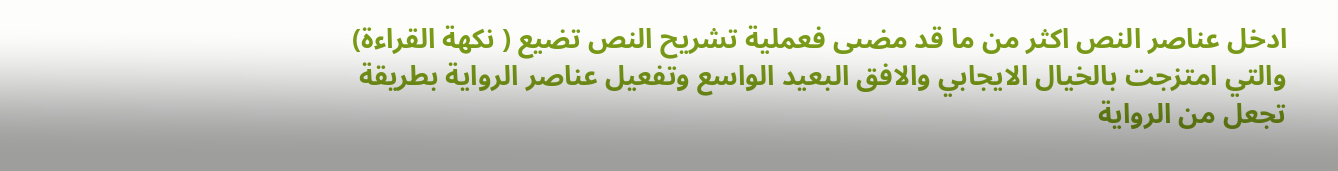ادخل عناصر النص اكثر من ما قد مضىى فعملية تشريح النص تضيع ( نكهة القراءة) والتي امتزجت بالخيال الايجابي والافق البعيد الواسع وتفعيل عناصر الرواية بطريقة تجعل من الرواية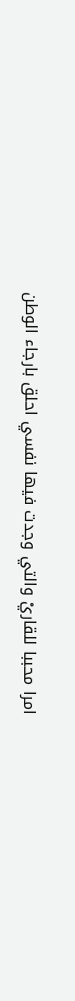امرا محببا للقاريْ والتي وجدت فيها نفسي احلق بارجاء الوطن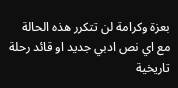بعزة وكرامة لن تتكرر هذه الحالة مع اي نص ادبي جديد او قائد رحلة تاريخية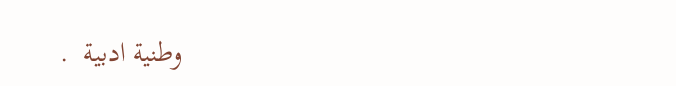وطنية ادبية  .